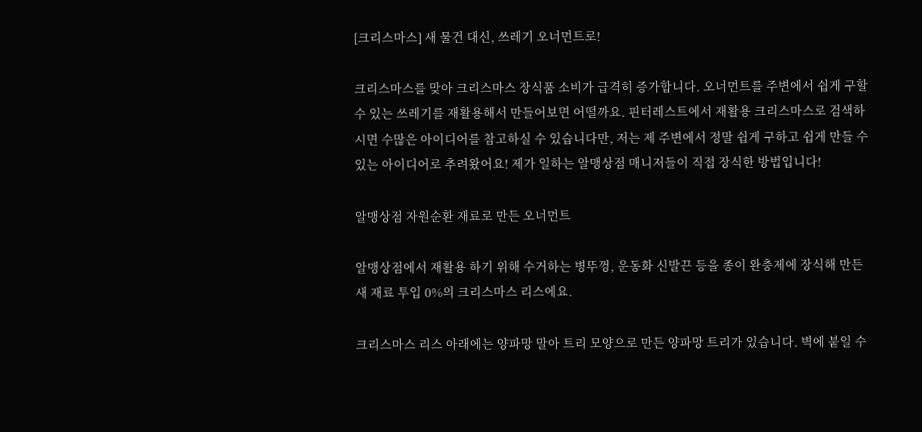[크리스마스] 새 물건 대신, 쓰레기 오너먼트로!

크리스마스를 맞아 크리스마스 장식품 소비가 급격히 증가합니다. 오너먼트를 주변에서 쉽게 구할 수 있는 쓰레기를 재활용해서 만들어보면 어떨까요. 핀터레스트에서 재활용 크리스마스로 검색하시면 수많은 아이디어를 참고하실 수 있습니다만, 저는 제 주변에서 정말 쉽게 구하고 쉽게 만들 수 있는 아이디어로 추려왔어요! 제가 일하는 알맹상점 매니저들이 직접 장식한 방법입니다!

알맹상점 자원순환 재료로 만든 오너먼트

알맹상점에서 재활용 하기 위해 수거하는 병뚜껑, 운동화 신발끈 등을 종이 완충제에 장식해 만든 새 재료 투입 0%의 크리스마스 리스에요.

크리스마스 리스 아래에는 양파망 말아 트리 모양으로 만든 양파망 트리가 있습니다. 벽에 붙일 수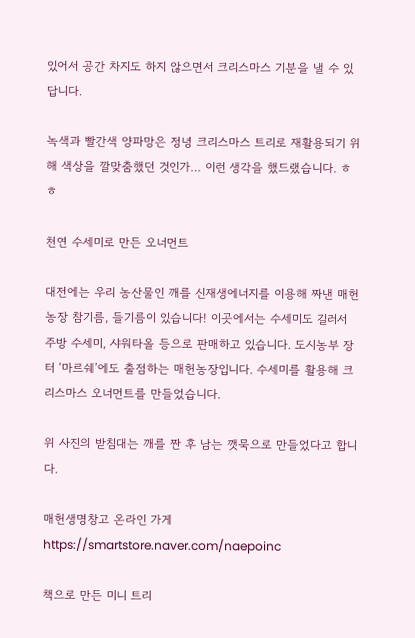있어서 공간 차지도 하지 않으면서 크리스마스 기분을 낼 수 있답니다.

녹색과 빨간색 양파망은 정녕 크리스마스 트리로 재활용되기 위해 색상을 깔맞춤했던 것인가… 이런 생각을 했드랬습니다. ㅎㅎ

천연 수세미로 만든 오너먼트

대전에는 우리 농산물인 깨를 신재생에너지를 이용해 짜낸 매헌농장 참기름, 들기름이 있습니다! 이곳에서는 수세미도 길러서 주방 수세미, 샤워타올 등으로 판매하고 있습니다. 도시농부 장터 ‘마르쉐’에도 출점하는 매헌농장입니다. 수세미를 활용해 크리스마스 오너먼트를 만들었습니다.

위 사진의 받침대는 깨를 짠 후 남는 깻묵으로 만들었다고 합니다.

매헌생명창고 온라인 가게 https://smartstore.naver.com/naepoinc

책으로 만든 미니 트리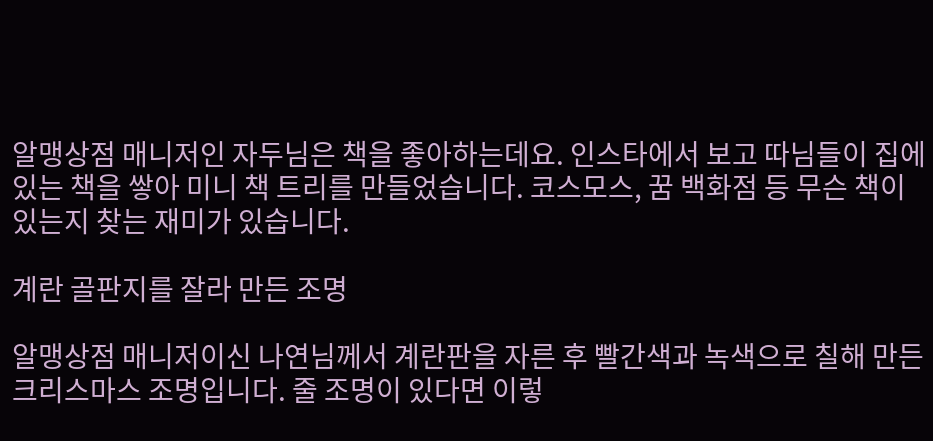알맹상점 매니저인 자두님은 책을 좋아하는데요. 인스타에서 보고 따님들이 집에 있는 책을 쌓아 미니 책 트리를 만들었습니다. 코스모스, 꿈 백화점 등 무슨 책이 있는지 찾는 재미가 있습니다.

계란 골판지를 잘라 만든 조명

알맹상점 매니저이신 나연님께서 계란판을 자른 후 빨간색과 녹색으로 칠해 만든 크리스마스 조명입니다. 줄 조명이 있다면 이렇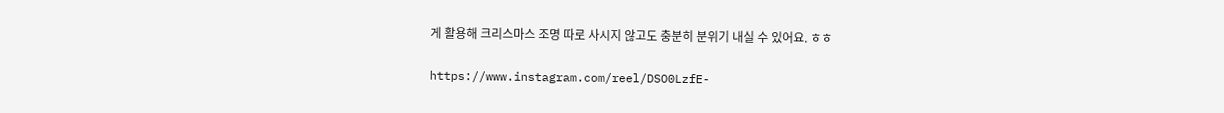게 활용해 크리스마스 조명 따로 사시지 않고도 충분히 분위기 내실 수 있어요. ㅎㅎ

https://www.instagram.com/reel/DSO0LzfE-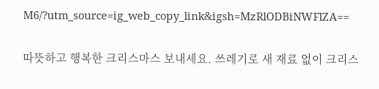M6/?utm_source=ig_web_copy_link&igsh=MzRlODBiNWFlZA==

따뜻하고 행복한 크리스마스 보내세요. 쓰레기로 새 재료 없이 크리스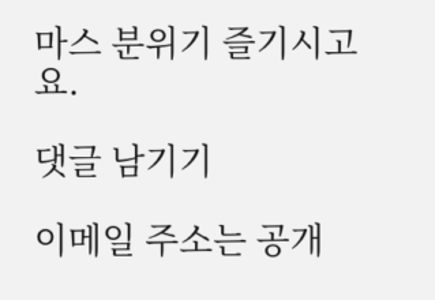마스 분위기 즐기시고요.

댓글 남기기

이메일 주소는 공개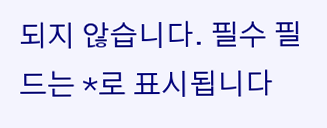되지 않습니다. 필수 필드는 *로 표시됩니다